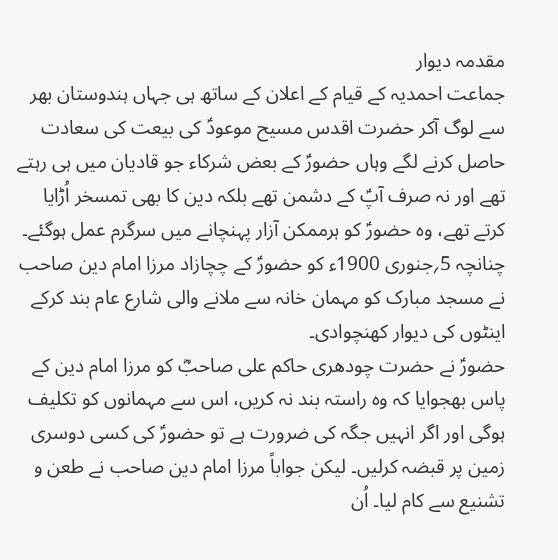مقدمہ دیوار
جماعت احمدیہ کے قیام کے اعلان کے ساتھ ہی جہاں ہندوستان بھر سے لوگ آکر حضرت اقدس مسیح موعودؑ کی بیعت کی سعادت حاصل کرنے لگے وہاں حضورؑ کے بعض شرکاء جو قادیان میں ہی رہتے تھے اور نہ صرف آپؑ کے دشمن تھے بلکہ دین کا بھی تمسخر اُڑایا کرتے تھے، وہ حضورؑ کو ہرممکن آزار پہنچانے میں سرگرم عمل ہوگئے۔ چنانچہ 5؍جنوری 1900ء کو حضورؑ کے چچازاد مرزا امام دین صاحب نے مسجد مبارک کو مہمان خانہ سے ملانے والی شارع عام بند کرکے اینٹوں کی دیوار کھنچوادی۔
حضورؑ نے حضرت چودھری حاکم علی صاحبؓ کو مرزا امام دین کے پاس بھجوایا کہ وہ راستہ بند نہ کریں، اس سے مہمانوں کو تکلیف ہوگی اور اگر انہیں جگہ کی ضرورت ہے تو حضورؑ کی کسی دوسری زمین پر قبضہ کرلیں۔ لیکن جواباً مرزا امام دین صاحب نے طعن و تشنیع سے کام لیا۔ اُن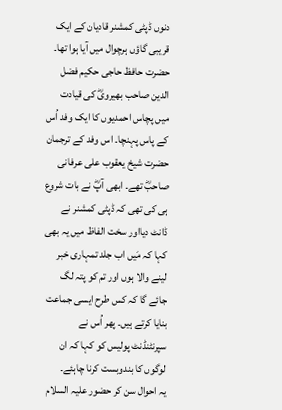دنوں ڈپٹی کمشنر قادیان کے ایک قریبی گاؤں ہرچوال میں آیا ہوا تھا۔ حضرت حافظ حاجی حکیم فضل الدین صاحب بھیرویؓ کی قیادت میں پچاس احمدیوں کا ایک وفد اُس کے پاس پہنچا۔ اس وفد کے ترجمان حضرت شیخ یعقوب علی عرفانی صاحبؓ تھے۔ ابھی آپؓ نے بات شروع ہی کی تھی کہ ڈپٹی کمشنر نے ڈانٹ دیااور سخت الفاظ میں یہ بھی کہا کہ مَیں اب جلد تمہاری خبر لینے والا ہوں اور تم کو پتہ لگ جائے گا کہ کس طرح ایسی جماعت بنایا کرتے ہیں۔ پھر اُس نے سپرنٹنڈنٹ پولیس کو کہا کہ ان لوگوں کا بندوبست کرنا چاہئے۔
یہ احوال سن کر حضور علیہ السلام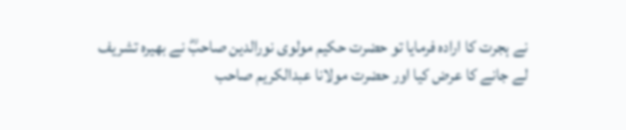نے ہجرت کا ارادہ فرمایا تو حضرت حکیم مولوی نورالدین صاحبؓ نے بھیرہ تشریف لے جانے کا عرض کیا اور حضرت مولانا عبدالکریم صاحب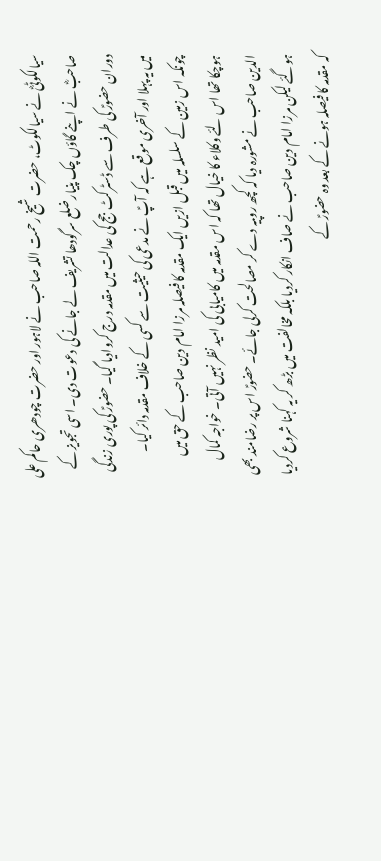سیالکوٹیؓ نے سیالکوٹ، حضرت شیخ رحمت اللہ صاحب نے لاہور اور حضرت چودھری حاکم علی صاحبؓ نے اپنے گاؤں چک پنیار ضلع سرگودھا تشریف لے جانے کی دعوت دی۔ اسی تجویز کے دوران حضورؑ کی طرف سے ڈسٹرکٹ جج کی عدالت میں مقدمہ درج کروادیا گیا۔ حضورؑ کی پوری زندگی میں یہ پہلا اور آخری موقع ہے کہ آپؑ نے مدعی کی حیثیت سے کسی کے خلاف مقدمہ دائر کیا۔
چونکہ اس زمین کے سلسلہ میں قبل ازیں ایک مقدمہ کا فیصلہ مرزا امام دین صاحب کے حق میں ہوچکا تھا اس لئے وکلاء کا خیال تھا کہ اس مقدمہ میں کامیابی کی امید نظر نہیں آتی۔ خواجہ کمال الدین صاحب نے مشورہ دیا کہ کچھ روپیہ دے کر مصالحت کرلی جائے۔ حضورؑ اس پر رضامند بھی ہوگئے لیکن مرزا امام دین صاحب نے صاف انکار کردیا بلکہ مخالفت میں بڑھ کر یہ کہنا شروع کردیا کہ مقدمہ کا فیصلہ ہونے کے بعد وہ حضورؑ کے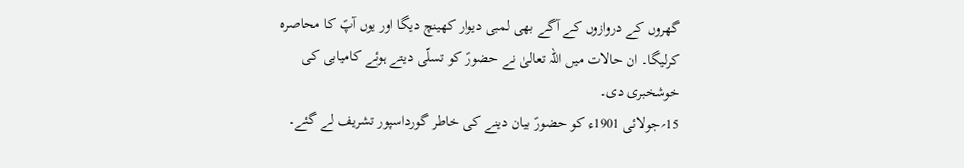گھروں کے دروازوں کے آگے بھی لمبی دیوار کھینچ دیگا اور یوں آپؑ کا محاصرہ کرلیگا۔ ان حالات میں اللہ تعالیٰ نے حضورؑ کو تسلّی دیتے ہوئے کامیابی کی خوشخبری دی۔
15؍جولائی 1901ء کو حضورؑ بیان دینے کی خاطر گورداسپور تشریف لے گئے۔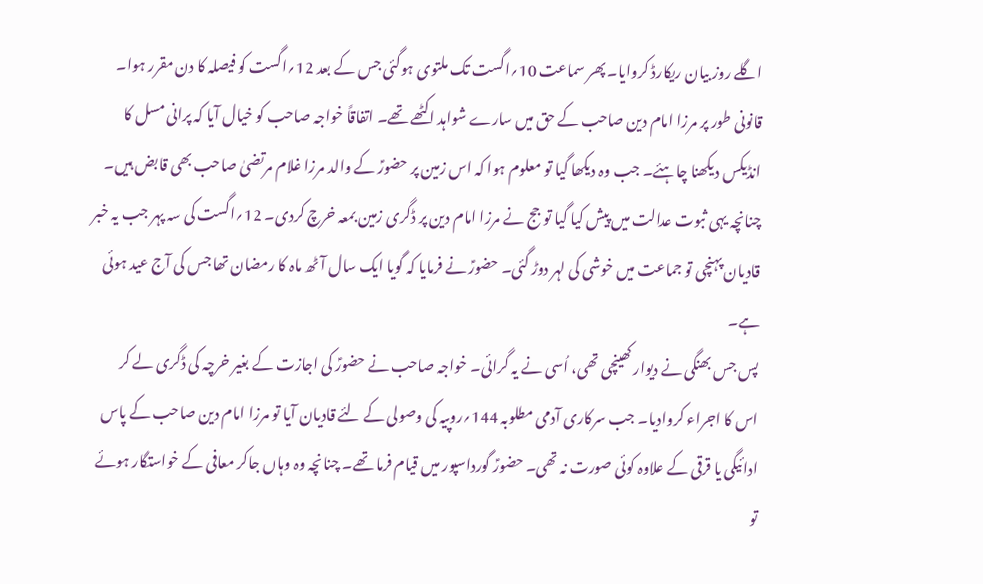اگلے روز بیان ریکارڈ کروایا۔ پھر سماعت 10؍اگست تک ملتوی ہوگئی جس کے بعد 12؍اگست کو فیصلہ کا دن مقرر ہوا۔ قانونی طور پر مرزا امام دین صاحب کے حق میں سارے شواہد اکٹھے تھے۔ اتفاقاً خواجہ صاحب کو خیال آیا کہ پرانی مسل کا انڈیکس دیکھنا چاہئے۔ جب وہ دیکھا گیا تو معلوم ہوا کہ اس زمین پر حضورؑ کے والد مرزا غلام مرتضیٰ صاحب بھی قابض ہیں۔ چنانچہ یہی ثبوت عدالت میں پیش کیا گیا تو جج نے مرزا امام دین پر ڈگری زمین بمعہ خرچ کردی۔ 12؍اگست کی سہ پہر جب یہ خبر قادیان پہنچی تو جماعت میں خوشی کی لہر دوڑ گئی۔ حضورؑ نے فرمایا کہ گویا ایک سال آٹھ ماہ کا رمضان تھا جس کی آج عید ہوئی ہے۔
پس جس بھنگی نے دیوار کھینچی تھی، اُسی نے یہ گرائی۔ خواجہ صاحب نے حضورؑ کی اجازت کے بغیر خرچہ کی ڈگری لے کر اس کا اجراء کروادیا۔ جب سرکاری آدمی مطلوبہ 144؍روپیہ کی وصولی کے لئے قادیان آیا تو مرزا امام دین صاحب کے پاس ادائیگی یا قرقی کے علاوہ کوئی صورت نہ تھی۔ حضورؑ گورداسپور میں قیام فرما تھے۔ چنانچہ وہ وہاں جاکر معافی کے خواستگار ہوئے تو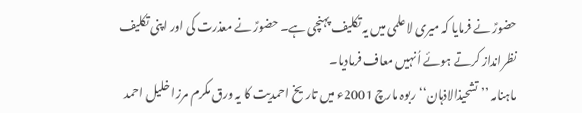حضورؑ نے فرمایا کہ میری لاعلمی میں یہ تکلیف پہنچی ہے۔ حضورؑ نے معذرت کی اور اپنی تکلیف نظرانداز کرتے ہوئے اُنہیں معاف فرمادیا۔
ماہنامہ ’’تشحیذالاذہان‘‘ ربوہ مارچ 2001ء میں تاریخ احمدیت کا یہ ورق مکرم مرزا خلیل احمد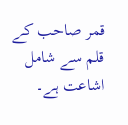قمر صاحب کے قلم سے شامل اشاعت ہے۔